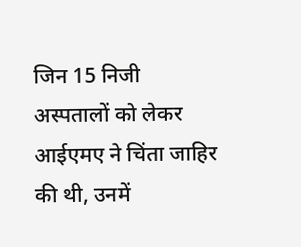जिन 15 निजी अस्पतालों को लेकर आईएमए ने चिंता जाहिर की थी, उनमें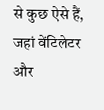से कुछ ऐसे हैं, जहां वेंटिलेटर और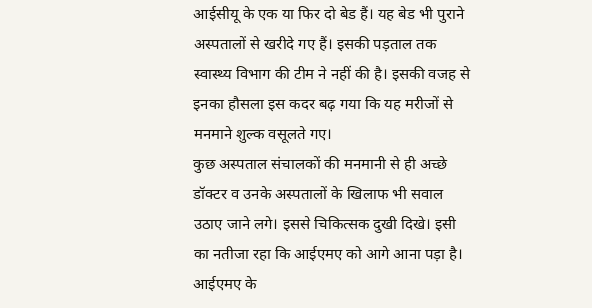आईसीयू के एक या फिर दो बेड हैं। यह बेड भी पुराने अस्पतालों से खरीदे गए हैं। इसकी पड़ताल तक स्वास्थ्य विभाग की टीम ने नहीं की है। इसकी वजह से इनका हौसला इस कदर बढ़ गया कि यह मरीजों से मनमाने शुल्क वसूलते गए।
कुछ अस्पताल संचालकों की मनमानी से ही अच्छे डॉक्टर व उनके अस्पतालों के खिलाफ भी सवाल उठाए जाने लगे। इससे चिकित्सक दुखी दिखे। इसी का नतीजा रहा कि आईएमए को आगे आना पड़ा है। आईएमए के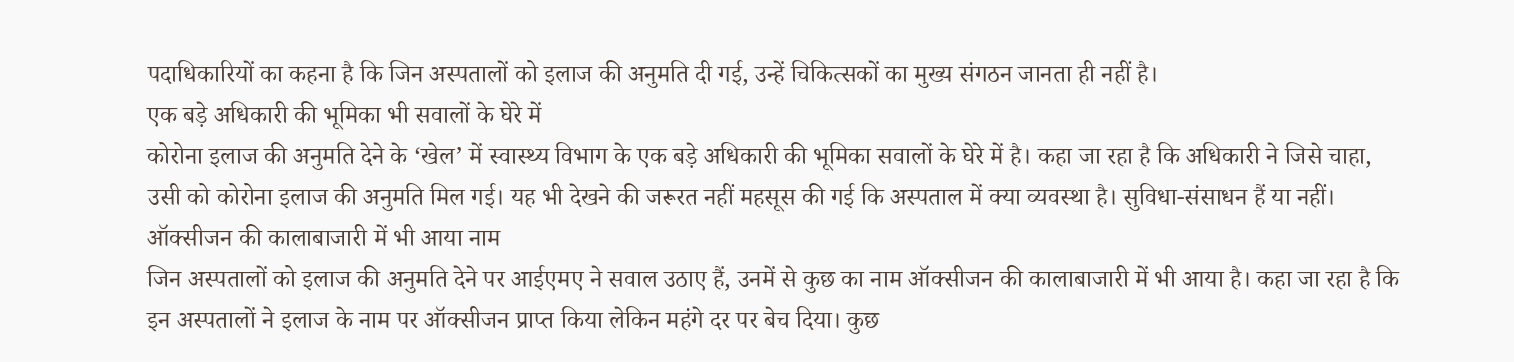पदाधिकारियों का कहना है कि जिन अस्पतालों को इलाज की अनुमति दी गई, उन्हें चिकित्सकों का मुख्य संगठन जानता ही नहीं है।
एक बड़े अधिकारी की भूमिका भी सवालों के घेरे में
कोरोना इलाज की अनुमति देने के ‘खेल’ में स्वास्थ्य विभाग के एक बड़े अधिकारी की भूमिका सवालों के घेरे में है। कहा जा रहा है कि अधिकारी ने जिसे चाहा, उसी को कोरोना इलाज की अनुमति मिल गई। यह भी देखने की जरूरत नहीं महसूस की गई कि अस्पताल में क्या व्यवस्था है। सुविधा-संसाधन हैं या नहीं।
ऑक्सीजन की कालाबाजारी में भी आया नाम
जिन अस्पतालों को इलाज की अनुमति देने पर आईएमए ने सवाल उठाए हैं, उनमें से कुछ का नाम ऑक्सीजन की कालाबाजारी में भी आया है। कहा जा रहा है कि इन अस्पतालों ने इलाज के नाम पर ऑक्सीजन प्राप्त किया लेकिन महंगे दर पर बेच दिया। कुछ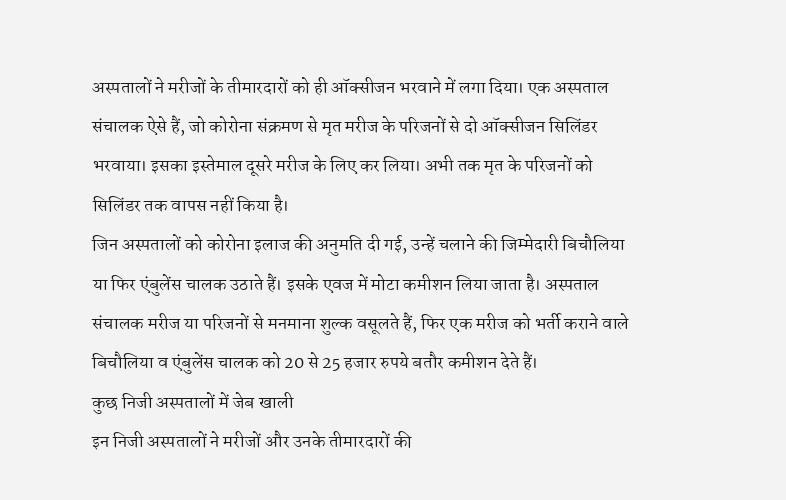अस्पतालों ने मरीजों के तीमारदारों को ही ऑक्सीजन भरवाने में लगा दिया। एक अस्पताल संचालक ऐसे हैं, जो कोरोना संक्रमण से मृत मरीज के परिजनों से दो ऑक्सीजन सिलिंडर भरवाया। इसका इस्तेमाल दूसरे मरीज के लिए कर लिया। अभी तक मृत के परिजनों को सिलिंडर तक वापस नहीं किया है।
जिन अस्पतालों को कोरोना इलाज की अनुमति दी गई, उन्हें चलाने की जिम्मेदारी बिचौलिया या फिर एंबुलेंस चालक उठाते हैं। इसके एवज में मोटा कमीशन लिया जाता है। अस्पताल संचालक मरीज या परिजनों से मनमाना शुल्क वसूलते हैं, फिर एक मरीज को भर्ती कराने वाले बिचौलिया व एंबुलेंस चालक को 20 से 25 हजार रुपये बतौर कमीशन देते हैं।
कुछ निजी अस्पतालों में जेब खाली
इन निजी अस्पतालों ने मरीजों और उनके तीमारदारों की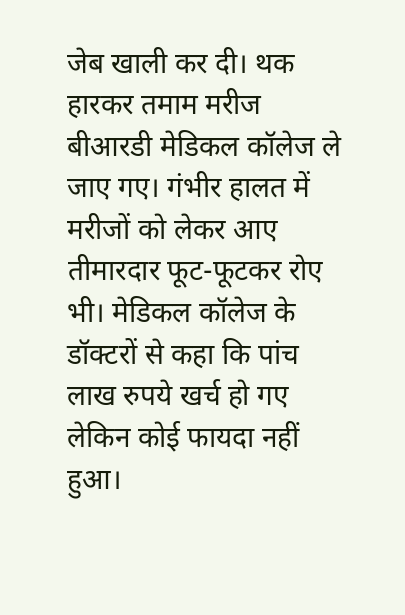जेब खाली कर दी। थक हारकर तमाम मरीज बीआरडी मेडिकल कॉलेज ले जाए गए। गंभीर हालत में मरीजों को लेकर आए तीमारदार फूट-फूटकर रोए भी। मेडिकल कॉलेज के डॉक्टरों से कहा कि पांच लाख रुपये खर्च हो गए लेकिन कोई फायदा नहीं हुआ।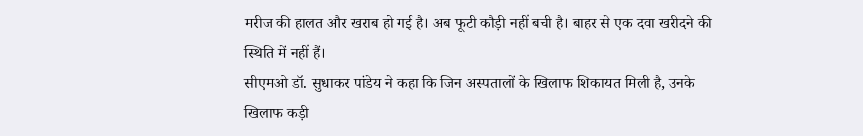मरीज की हालत और खराब हो गई है। अब फूटी कौड़ी नहीं बची है। बाहर से एक दवा खरीदने की स्थिति में नहीं हैं।
सीएमओ डॉ. सुधाकर पांडेय ने कहा कि जिन अस्पतालों के खिलाफ शिकायत मिली है, उनके खिलाफ कड़ी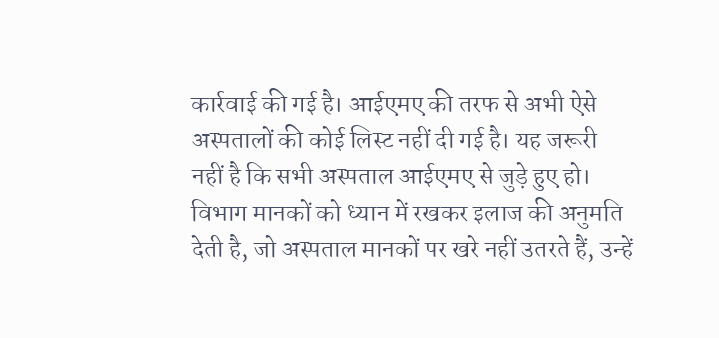कार्रवाई की गई है। आईएमए की तरफ से अभी ऐसे अस्पतालों की कोई लिस्ट नहीं दी गई है। यह जरूरी नहीं है कि सभी अस्पताल आईएमए से जुड़े हुए हो। विभाग मानकों को ध्यान में रखकर इलाज की अनुमति देती है, जो अस्पताल मानकों पर खरे नहीं उतरते हैं, उन्हें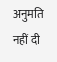अनुमति नहीं दी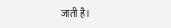जाती है।